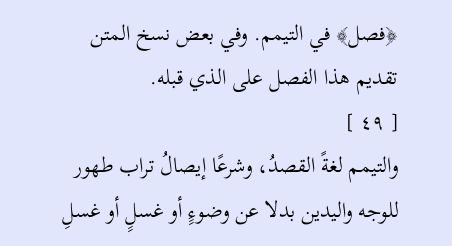﴿فصل﴾ في التيمم. وفي بعض نسخ المتن تقديم هذا الفصل على الذي قبله.
[ ٤٩ ]
والتيمم لغةً القصدُ، وشرعًا إيصالُ تراب طهور للوجه واليدين بدلا عن وضوءٍ أو غسلٍ أو غسلِ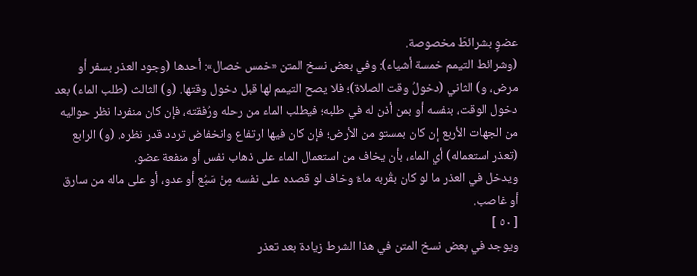عضوٍ بشرائطَ مخصوصة.
(وشرائط التيمم خمسة أشياء): وفي بعض نسخ المتن «خمس خصال»: أحدها (وجود العذر بسفر أو مرض، و) الثاني (دخولُ وقت الصلاة)؛ فلا يصح التيمم لها قبل دخول وقتها. (و) الثالث (طلب الماء) بعد دخول الوقت، بنفسه أو بمن أذن له في طلبه؛ فيطلب الماء من رحله ورُفقته، فإن كان منفردا نظر حواليه من الجهات الأربع إن كان بمستو من الأرض؛ فإن كان فيها ارتفاع وانخفاض تردد قدر نظره. (و) الرابع (تعذر استعماله) أي الماء، بأن يخاف من استعمال الماء على ذهاب نفس أو منفعة عضو.
ويدخل في العذر ما لو كان بقُربه ماءٌ وخاف لو قصده على نفسه مِنْ سَبُع أو عدو، أو على ماله من سارق أو غاصب.
[ ٥٠ ]
ويوجد في بعض نسخ المتن في هذا الشرط زيادة بعد تعذر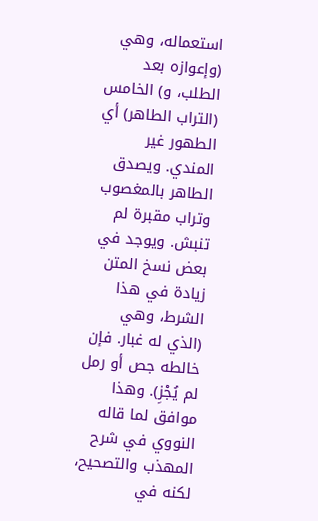استعماله، وهي (وإعوازه بعد الطلب، و) الخامس (التراب الطاهر) أي الطهور غير المندي. ويصدق الطاهر بالمغصوب وتراب مقبرة لم تنبش. ويوجد في بعض نسخ المتن زيادة في هذا الشرط، وهي (الذي له غبار. فإن خالطه جص أو رمل لم يُجْزِ). وهذا موافق لما قاله النووي في شرح المهذب والتصحيح، لكنه في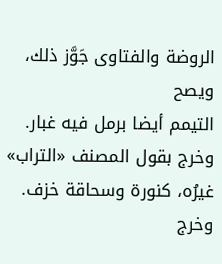الروضة والفتاوى جَوَّز ذلك، ويصح
التيمم أيضا برمل فيه غبار. وخرج بقول المصنف «التراب» غيرُه، كنورة وسحاقة خزف. وخرج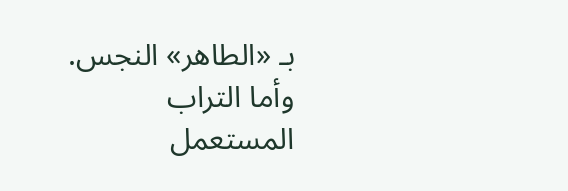بـ «الطاهر» النجس. وأما التراب المستعمل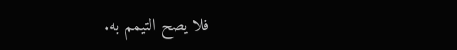فلا يصح التيمم به.